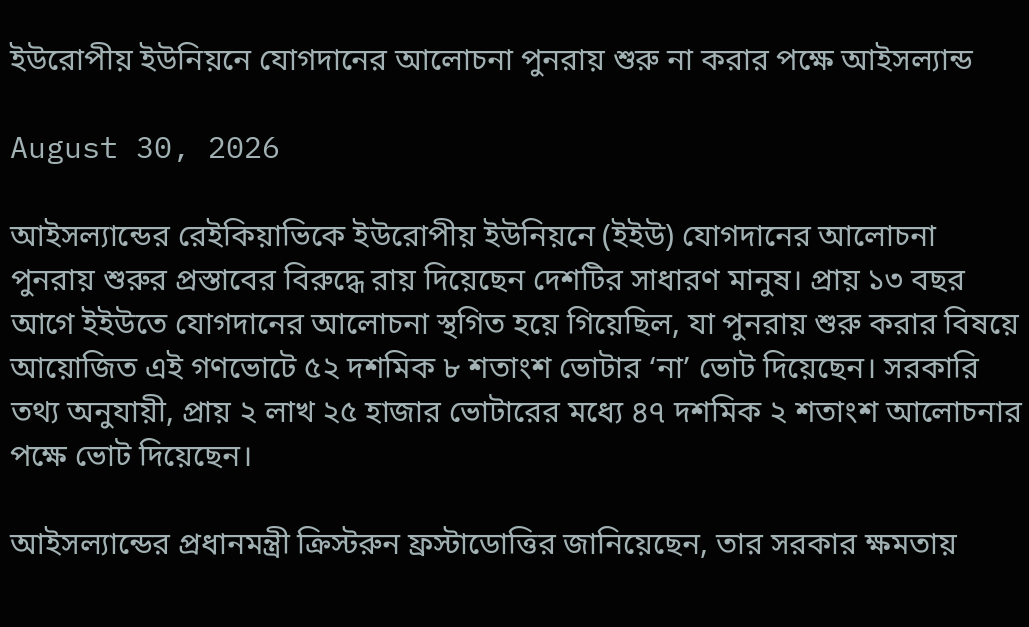ইউরোপীয় ইউনিয়নে যোগদানের আলোচনা পুনরায় শুরু না করার পক্ষে আইসল্যান্ড

August 30, 2026

আইসল্যান্ডের রেইকিয়াভিকে ইউরোপীয় ইউনিয়নে (ইইউ) যোগদানের আলোচনা পুনরায় শুরুর প্রস্তাবের বিরুদ্ধে রায় দিয়েছেন দেশটির সাধারণ মানুষ। প্রায় ১৩ বছর আগে ইইউতে যোগদানের আলোচনা স্থগিত হয়ে গিয়েছিল, যা পুনরায় শুরু করার বিষয়ে আয়োজিত এই গণভোটে ৫২ দশমিক ৮ শতাংশ ভোটার ‘না’ ভোট দিয়েছেন। সরকারি তথ্য অনুযায়ী, প্রায় ২ লাখ ২৫ হাজার ভোটারের মধ্যে ৪৭ দশমিক ২ শতাংশ আলোচনার পক্ষে ভোট দিয়েছেন।

আইসল্যান্ডের প্রধানমন্ত্রী ক্রিস্টরুন ফ্রস্টাডোত্তির জানিয়েছেন, তার সরকার ক্ষমতায়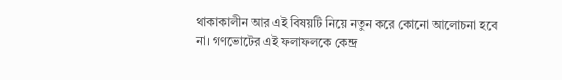থাকাকালীন আর এই বিষয়টি নিয়ে নতুন করে কোনো আলোচনা হবে না। গণভোটের এই ফলাফলকে কেন্দ্র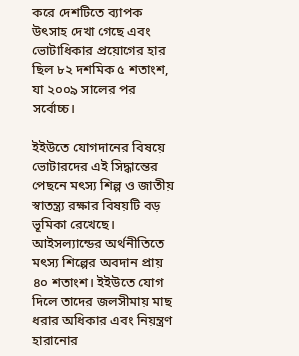করে দেশটিতে ব্যাপক উৎসাহ দেখা গেছে এবং ভোটাধিকার প্রয়োগের হার ছিল ৮২ দশমিক ৫ শতাংশ, যা ২০০৯ সালের পর সর্বোচ্চ।

ইইউতে যোগদানের বিষয়ে ভোটারদের এই সিদ্ধান্তের পেছনে মৎস্য শিল্প ও জাতীয় স্বাতন্ত্র্য রক্ষার বিষয়টি বড় ভূমিকা রেখেছে। আইসল্যান্ডের অর্থনীতিতে মৎস্য শিল্পের অবদান প্রায় ৪০ শতাংশ। ইইউতে যোগ দিলে তাদের জলসীমায় মাছ ধরার অধিকার এবং নিয়ন্ত্রণ হারানোর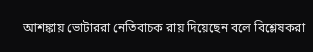আশঙ্কায় ভোটাররা নেতিবাচক রায় দিয়েছেন বলে বিশ্লেষকরা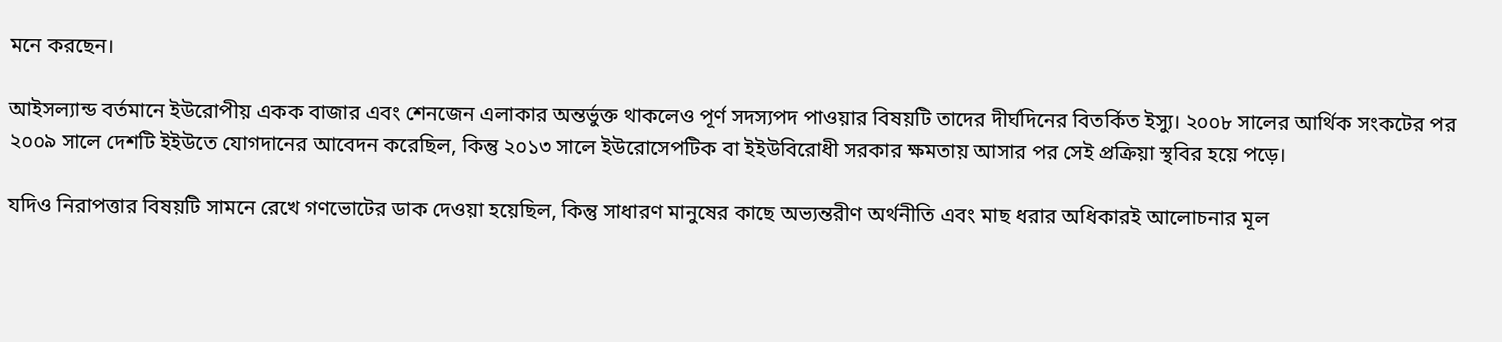মনে করছেন।

আইসল্যান্ড বর্তমানে ইউরোপীয় একক বাজার এবং শেনজেন এলাকার অন্তর্ভুক্ত থাকলেও পূর্ণ সদস্যপদ পাওয়ার বিষয়টি তাদের দীর্ঘদিনের বিতর্কিত ইস্যু। ২০০৮ সালের আর্থিক সংকটের পর ২০০৯ সালে দেশটি ইইউতে যোগদানের আবেদন করেছিল, কিন্তু ২০১৩ সালে ইউরোসেপটিক বা ইইউবিরোধী সরকার ক্ষমতায় আসার পর সেই প্রক্রিয়া স্থবির হয়ে পড়ে।

যদিও নিরাপত্তার বিষয়টি সামনে রেখে গণভোটের ডাক দেওয়া হয়েছিল, কিন্তু সাধারণ মানুষের কাছে অভ্যন্তরীণ অর্থনীতি এবং মাছ ধরার অধিকারই আলোচনার মূল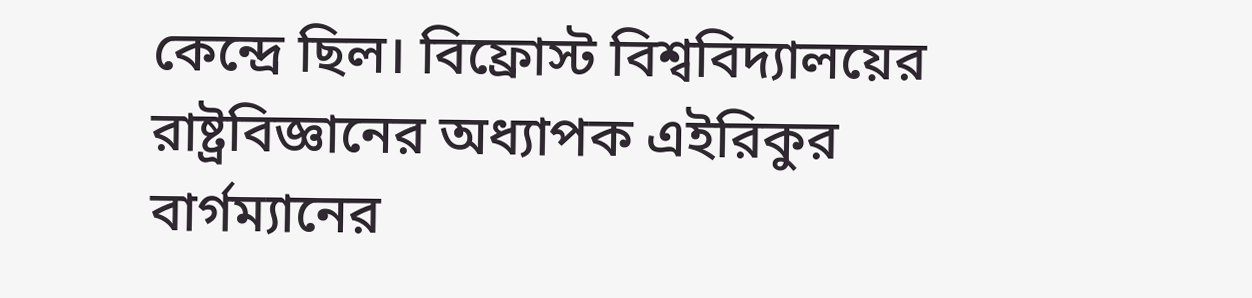কেন্দ্রে ছিল। বিফ্রোস্ট বিশ্ববিদ্যালয়ের রাষ্ট্রবিজ্ঞানের অধ্যাপক এইরিকুর বার্গম্যানের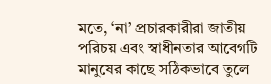মতে, ‘না’ প্রচারকারীরা জাতীয় পরিচয় এবং স্বাধীনতার আবেগটি মানুষের কাছে সঠিকভাবে তুলে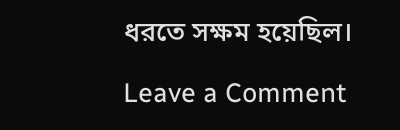ধরতে সক্ষম হয়েছিল।

Leave a Comment